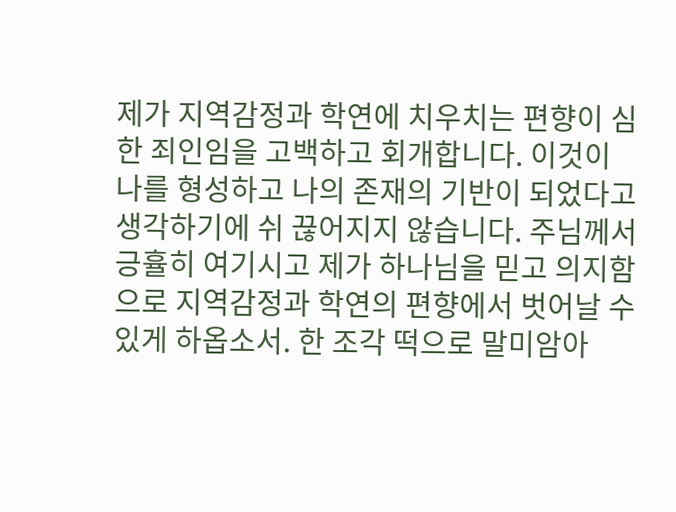제가 지역감정과 학연에 치우치는 편향이 심한 죄인임을 고백하고 회개합니다. 이것이 나를 형성하고 나의 존재의 기반이 되었다고 생각하기에 쉬 끊어지지 않습니다. 주님께서 긍휼히 여기시고 제가 하나님을 믿고 의지함으로 지역감정과 학연의 편향에서 벗어날 수 있게 하옵소서. 한 조각 떡으로 말미암아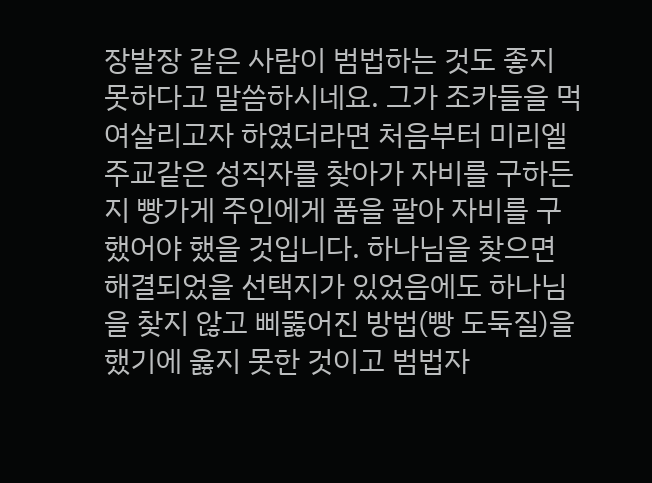장발장 같은 사람이 범법하는 것도 좋지 못하다고 말씀하시네요. 그가 조카들을 먹여살리고자 하였더라면 처음부터 미리엘 주교같은 성직자를 찾아가 자비를 구하든지 빵가게 주인에게 품을 팔아 자비를 구했어야 했을 것입니다. 하나님을 찾으면 해결되었을 선택지가 있었음에도 하나님을 찾지 않고 삐뚫어진 방법(빵 도둑질)을 했기에 옳지 못한 것이고 범법자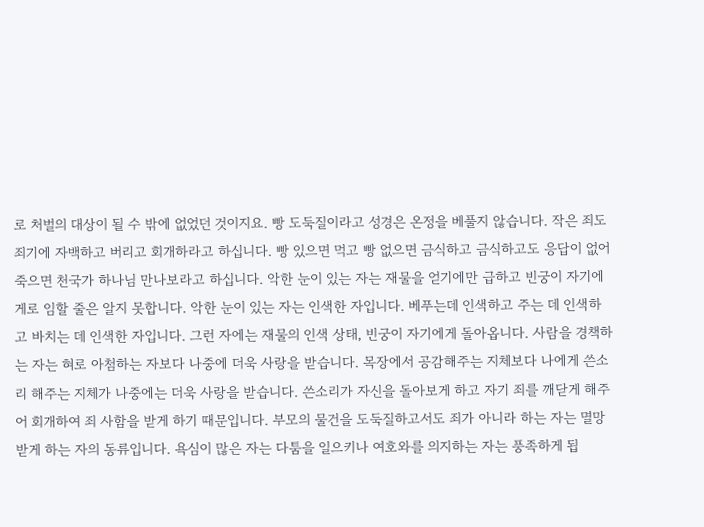로 처벌의 대상이 될 수 밖에 없었던 것이지요. 빵 도둑질이라고 성경은 온정을 베풀지 않습니다. 작은 죄도 죄기에 자백하고 버리고 회개하라고 하십니다. 빵 있으면 먹고 빵 없으면 금식하고 금식하고도 응답이 없어 죽으면 천국가 하나님 만나보라고 하십니다. 악한 눈이 있는 자는 재물을 얻기에만 급하고 빈궁이 자기에게로 임할 줄은 알지 못합니다. 악한 눈이 있는 자는 인색한 자입니다. 베푸는데 인색하고 주는 데 인색하고 바치는 데 인색한 자입니다. 그런 자에는 재물의 인색 상태, 빈궁이 자기에게 돌아옵니다. 사람을 경책하는 자는 혀로 아첨하는 자보다 나중에 더욱 사랑을 받습니다. 목장에서 공감해주는 지체보다 나에게 쓴소리 해주는 지체가 나중에는 더욱 사랑을 받습니다. 쓴소리가 자신을 돌아보게 하고 자기 죄를 깨닫게 해주어 회개하여 죄 사함을 받게 하기 때문입니다. 부모의 물건을 도둑질하고서도 죄가 아니라 하는 자는 멸망 받게 하는 자의 동류입니다. 욕심이 많은 자는 다툼을 일으키나 여호와를 의지하는 자는 풍족하게 됩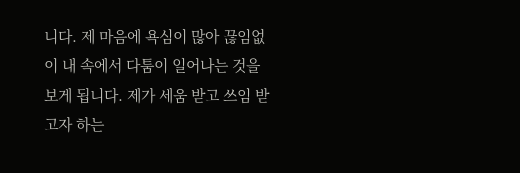니다. 제 마음에 욕심이 많아 끊임없이 내 속에서 다툼이 일어나는 것을 보게 됩니다. 제가 세움 받고 쓰임 받고자 하는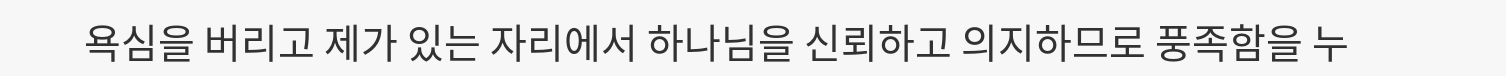욕심을 버리고 제가 있는 자리에서 하나님을 신뢰하고 의지하므로 풍족함을 누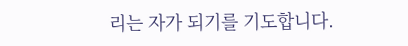리는 자가 되기를 기도합니다.